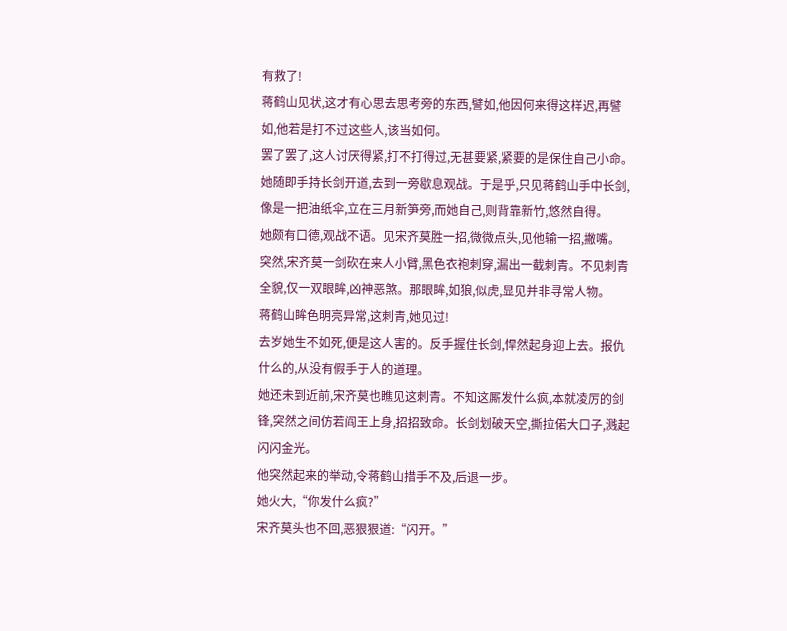有救了!
蒋鹤山见状,这才有心思去思考旁的东西,譬如,他因何来得这样迟,再譬如,他若是打不过这些人,该当如何。
罢了罢了,这人讨厌得紧,打不打得过,无甚要紧,紧要的是保住自己小命。她随即手持长剑开道,去到一旁歇息观战。于是乎,只见蒋鹤山手中长剑,像是一把油纸伞,立在三月新笋旁,而她自己,则背靠新竹,悠然自得。
她颇有口德,观战不语。见宋齐莫胜一招,微微点头,见他输一招,撇嘴。
突然,宋齐莫一剑砍在来人小臂,黑色衣袍刺穿,漏出一截刺青。不见刺青全貌,仅一双眼眸,凶神恶煞。那眼眸,如狼,似虎,显见并非寻常人物。
蒋鹤山眸色明亮异常,这刺青,她见过!
去岁她生不如死,便是这人害的。反手握住长剑,悍然起身迎上去。报仇什么的,从没有假手于人的道理。
她还未到近前,宋齐莫也瞧见这刺青。不知这厮发什么疯,本就凌厉的剑锋,突然之间仿若阎王上身,招招致命。长剑划破天空,撕拉偌大口子,溅起闪闪金光。
他突然起来的举动,令蒋鹤山措手不及,后退一步。
她火大,“你发什么疯?”
宋齐莫头也不回,恶狠狠道:“闪开。”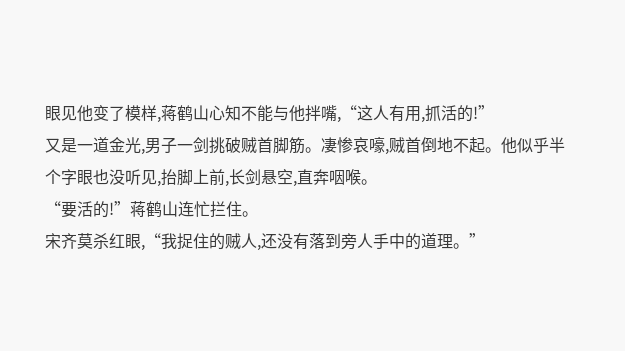眼见他变了模样,蒋鹤山心知不能与他拌嘴,“这人有用,抓活的!”
又是一道金光,男子一剑挑破贼首脚筋。凄惨哀嚎,贼首倒地不起。他似乎半个字眼也没听见,抬脚上前,长剑悬空,直奔咽喉。
“要活的!”蒋鹤山连忙拦住。
宋齐莫杀红眼,“我捉住的贼人,还没有落到旁人手中的道理。”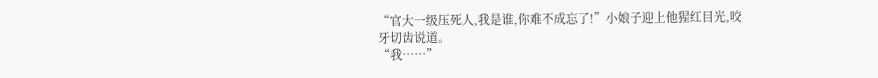“官大一级压死人,我是谁,你难不成忘了!”小娘子迎上他猩红目光,咬牙切齿说道。
“我……”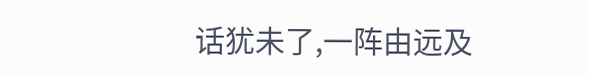话犹未了,一阵由远及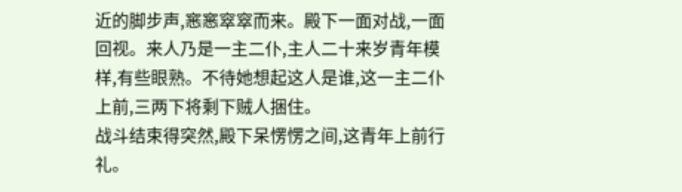近的脚步声,窸窸窣窣而来。殿下一面对战,一面回视。来人乃是一主二仆,主人二十来岁青年模样,有些眼熟。不待她想起这人是谁,这一主二仆上前,三两下将剩下贼人捆住。
战斗结束得突然,殿下呆愣愣之间,这青年上前行礼。